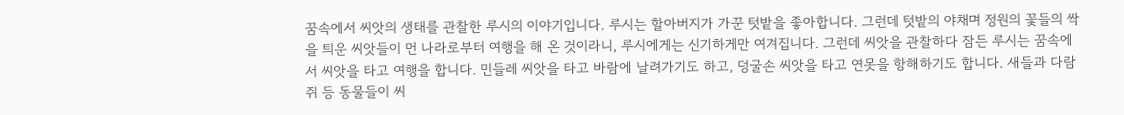꿈속에서 씨앗의 생태를 관찰한 루시의 이야기입니다. 루시는 할아버지가 가꾼 텃밭을 좋아합니다. 그런데 텃밭의 야채며 정원의 꽃들의 싹을 틔운 씨앗들이 먼 나라로부터 여행을 해 온 것이라니, 루시에게는 신기하게만 여겨집니다. 그런데 씨앗을 관찰하다 잠든 루시는 꿈속에서 씨앗을 타고 여행을 합니다. 민들레 씨앗을 타고 바람에 날려가기도 하고, 덩굴손 씨앗을 타고 연못을 항해하기도 합니다. 새들과 다람쥐 등 동물들이 씨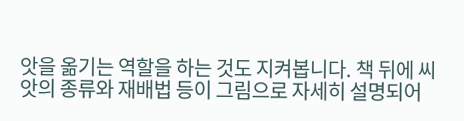앗을 옮기는 역할을 하는 것도 지켜봅니다. 책 뒤에 씨앗의 종류와 재배법 등이 그림으로 자세히 설명되어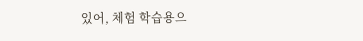있어, 체험 학습용으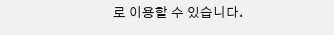로 이용할 수 있습니다.